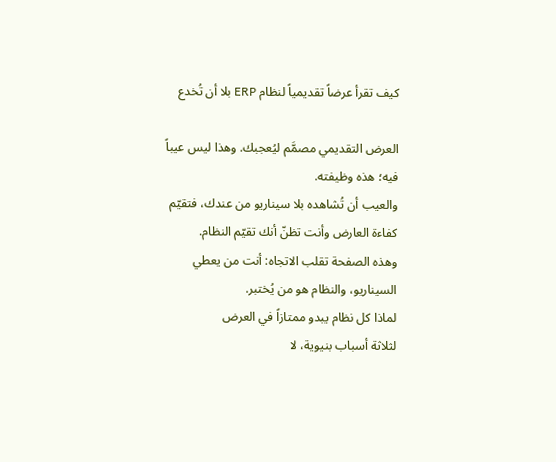كيف تقرأ عرضاً تقديمياً لنظام ERP بلا أن تُخدع

العرض التقديمي مصمَّم ليُعجبك. وهذا ليس عيباً فيه؛ هذه وظيفته.
والعيب أن تُشاهده بلا سيناريو من عندك، فتقيّم كفاءة العارض وأنت تظنّ أنك تقيّم النظام.
وهذه الصفحة تقلب الاتجاه: أنت من يعطي السيناريو، والنظام هو من يُختبر.
لماذا كل نظام يبدو ممتازاً في العرض
لثلاثة أسباب بنيوية، لا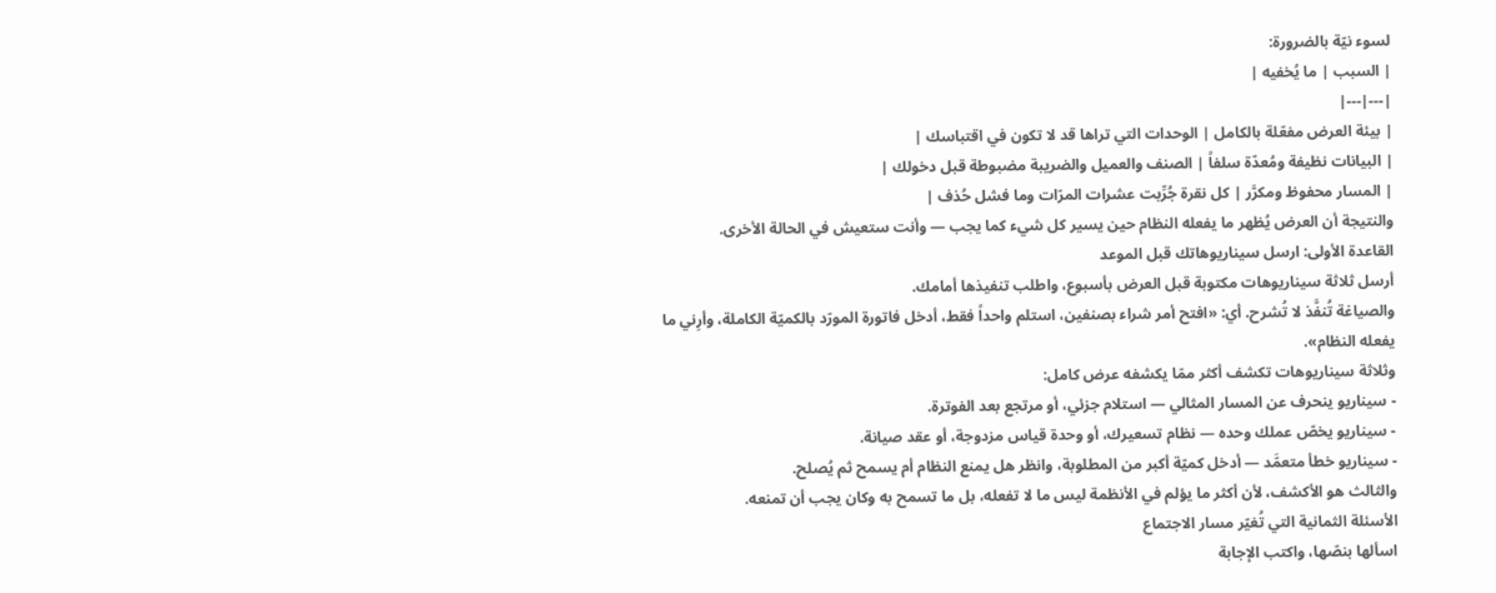لسوء نيّة بالضرورة:
| السبب | ما يُخفيه |
|---|---|
| بيئة العرض مفعّلة بالكامل | الوحدات التي تراها قد لا تكون في اقتباسك |
| البيانات نظيفة ومُعدّة سلفاً | الصنف والعميل والضريبة مضبوطة قبل دخولك |
| المسار محفوظ ومكرَّر | كل نقرة جُرِّبت عشرات المرّات وما فشل حُذف |
والنتيجة أن العرض يُظهر ما يفعله النظام حين يسير كل شيء كما يجب — وأنت ستعيش في الحالة الأخرى.
القاعدة الأولى: ارسل سيناريوهاتك قبل الموعد
أرسل ثلاثة سيناريوهات مكتوبة قبل العرض بأسبوع، واطلب تنفيذها أمامك.
والصياغة تُنفَّذ لا تُشرح. أي: «افتح أمر شراء بصنفين، استلم واحداً فقط، أدخل فاتورة المورّد بالكميّة الكاملة، وأرِني ما يفعله النظام».
وثلاثة سيناريوهات تكشف أكثر ممّا يكشفه عرض كامل:
- سيناريو ينحرف عن المسار المثالي — استلام جزئي، أو مرتجع بعد الفوترة.
- سيناريو يخصّ عملك وحده — نظام تسعيرك، أو وحدة قياس مزدوجة، أو عقد صيانة.
- سيناريو خطأ متعمَّد — أدخل كميّة أكبر من المطلوبة، وانظر هل يمنع النظام أم يسمح ثم يُصلح.
والثالث هو الأكشف، لأن أكثر ما يؤلم في الأنظمة ليس ما لا تفعله، بل ما تسمح به وكان يجب أن تمنعه.
الأسئلة الثمانية التي تُغيّر مسار الاجتماع
اسألها بنصّها، واكتب الإجابة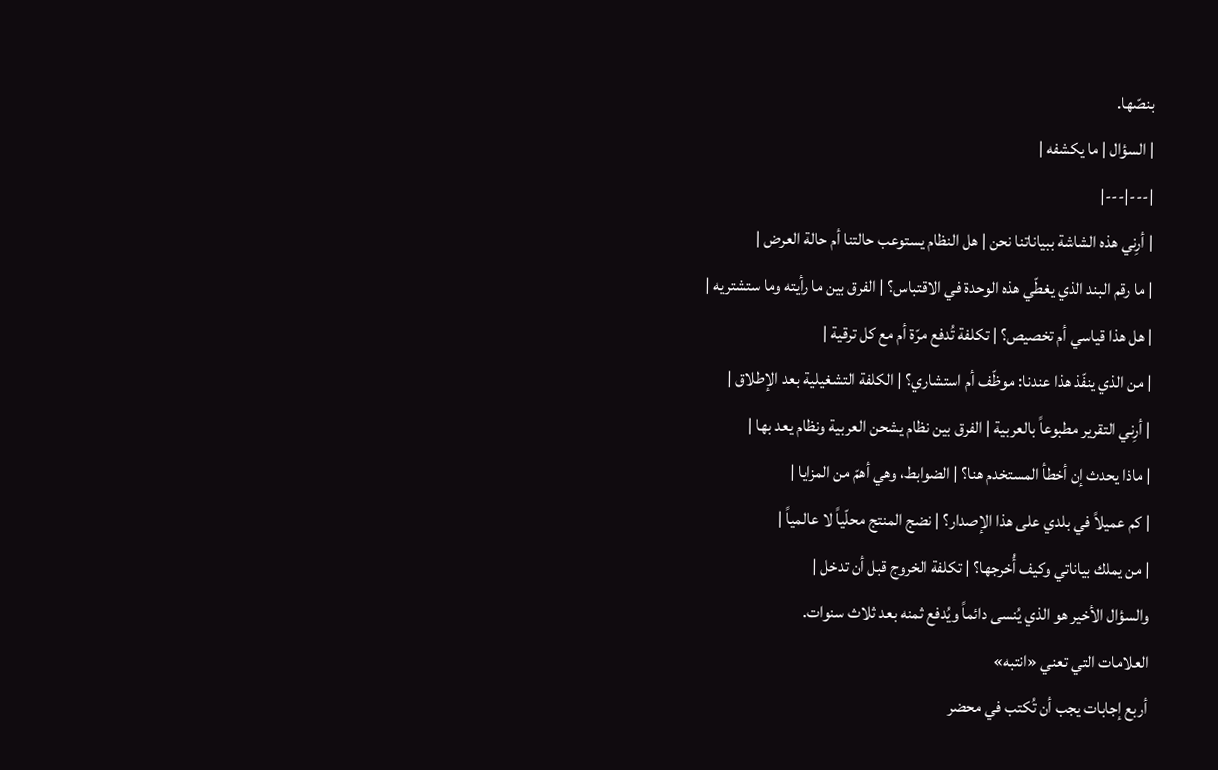بنصّها.
| السؤال | ما يكشفه |
|---|---|
| أرِني هذه الشاشة ببياناتنا نحن | هل النظام يستوعب حالتنا أم حالة العرض |
| ما رقم البند الذي يغطّي هذه الوحدة في الاقتباس؟ | الفرق بين ما رأيته وما ستشتريه |
| هل هذا قياسي أم تخصيص؟ | تكلفة تُدفع مرّة أم مع كل ترقية |
| من الذي ينفّذ هذا عندنا: موظّف أم استشاري؟ | الكلفة التشغيلية بعد الإطلاق |
| أرِني التقرير مطبوعاً بالعربية | الفرق بين نظام يشحن العربية ونظام يعد بها |
| ماذا يحدث إن أخطأ المستخدم هنا؟ | الضوابط، وهي أهمّ من المزايا |
| كم عميلاً في بلدي على هذا الإصدار؟ | نضج المنتج محلّياً لا عالمياً |
| من يملك بياناتي وكيف أُخرجها؟ | تكلفة الخروج قبل أن تدخل |
والسؤال الأخير هو الذي يُنسى دائماً ويُدفع ثمنه بعد ثلاث سنوات.
العلامات التي تعني «انتبه»
أربع إجابات يجب أن تُكتب في محضر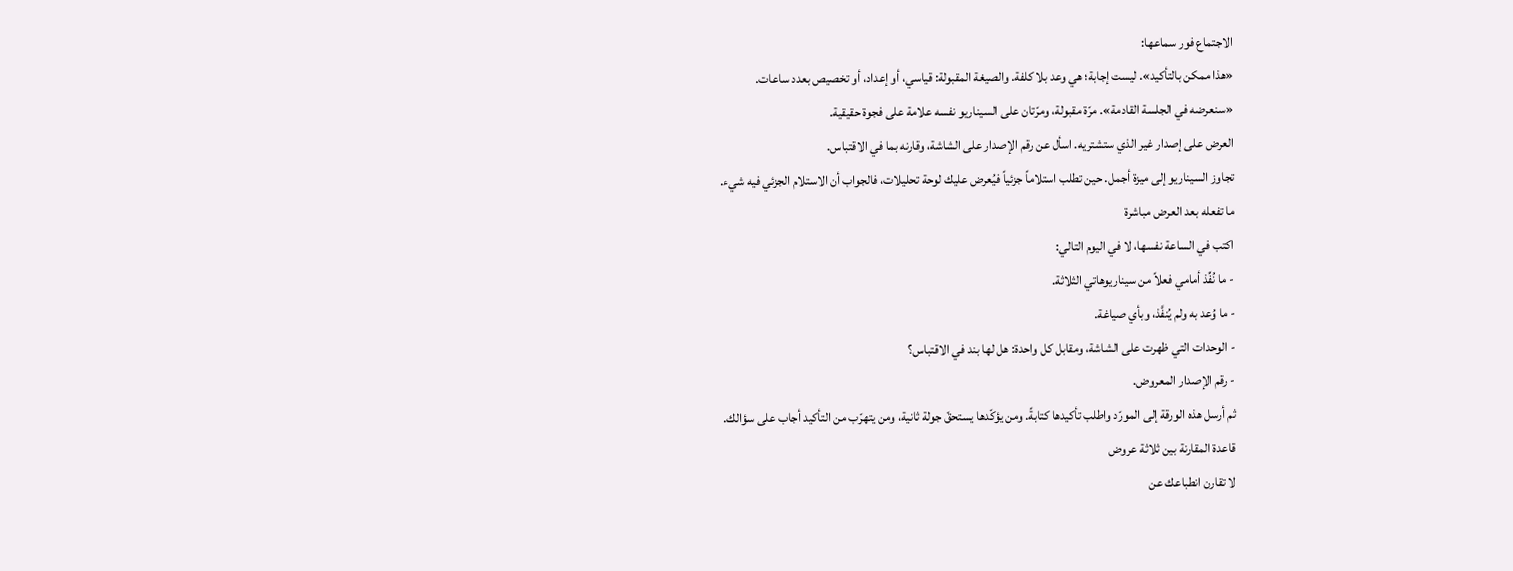الاجتماع فور سماعها:
«هذا ممكن بالتأكيد». ليست إجابة؛ هي وعد بلا كلفة. والصيغة المقبولة: قياسي، أو إعداد، أو تخصيص بعدد ساعات.
«سنعرضه في الجلسة القادمة». مرّة مقبولة، ومرّتان على السيناريو نفسه علامة على فجوة حقيقية.
العرض على إصدار غير الذي ستشتريه. اسأل عن رقم الإصدار على الشاشة، وقارنه بما في الاقتباس.
تجاوز السيناريو إلى ميزة أجمل. حين تطلب استلاماً جزئياً فيُعرض عليك لوحة تحليلات، فالجواب أن الاستلام الجزئي فيه شيء.
ما تفعله بعد العرض مباشرة
اكتب في الساعة نفسها، لا في اليوم التالي:
- ما نُفِّذ أمامي فعلاً من سيناريوهاتي الثلاثة.
- ما وُعد به ولم يُنفَّذ، وبأي صياغة.
- الوحدات التي ظهرت على الشاشة، ومقابل كل واحدة: هل لها بند في الاقتباس؟
- رقم الإصدار المعروض.
ثم أرسل هذه الورقة إلى المورّد واطلب تأكيدها كتابةً. ومن يؤكّدها يستحقّ جولة ثانية، ومن يتهرّب من التأكيد أجاب على سؤالك.
قاعدة المقارنة بين ثلاثة عروض
لا تقارن انطباعك عن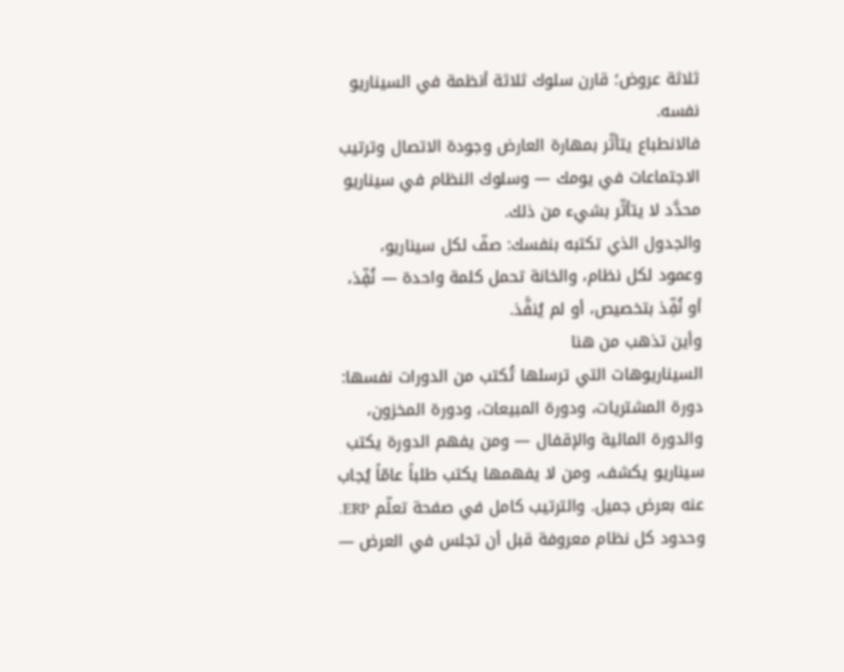ثلاثة عروض؛ قارن سلوك ثلاثة أنظمة في السيناريو نفسه.
فالانطباع يتأثّر بمهارة العارض وجودة الاتصال وترتيب الاجتماعات في يومك — وسلوك النظام في سيناريو محدَّد لا يتأثّر بشيء من ذلك.
والجدول الذي تكتبه بنفسك: صفّ لكل سيناريو، وعمود لكل نظام، والخانة تحمل كلمة واحدة — نُفِّذ، أو نُفِّذ بتخصيص، أو لم يُنفَّذ.
وأين تذهب من هنا
السيناريوهات التي ترسلها تُكتب من الدورات نفسها: دورة المشتريات، ودورة المبيعات، ودورة المخزون، والدورة المالية والإقفال — ومن يفهم الدورة يكتب سيناريو يكشف، ومن لا يفهمها يكتب طلباً عامّاً يُجاب عنه بعرض جميل. والترتيب كامل في صفحة تعلّم ERP.
وحدود كل نظام معروفة قبل أن تجلس في العرض —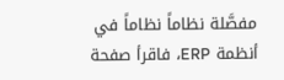مفصَّلة نظاماً نظاماً في أنظمة ERP، فاقرأ صفحة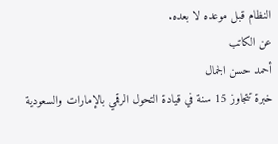النظام قبل موعده لا بعده.
عن الكاتب
أحمد حسن الجمال
خبرة تتجاوز 15 سنة في قيادة التحول الرقمي بالإمارات والسعودية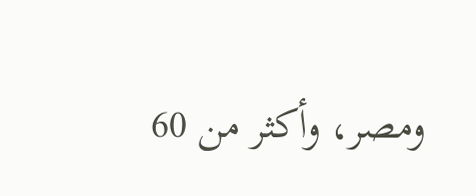ومصر، وأكثر من 60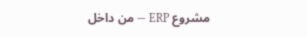مشروع ERP — من داخل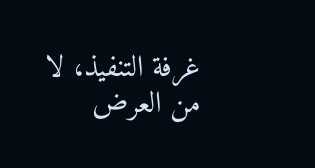غرفة التنفيذ، لا من العرض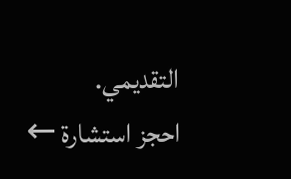التقديمي.
احجز استشارة ←